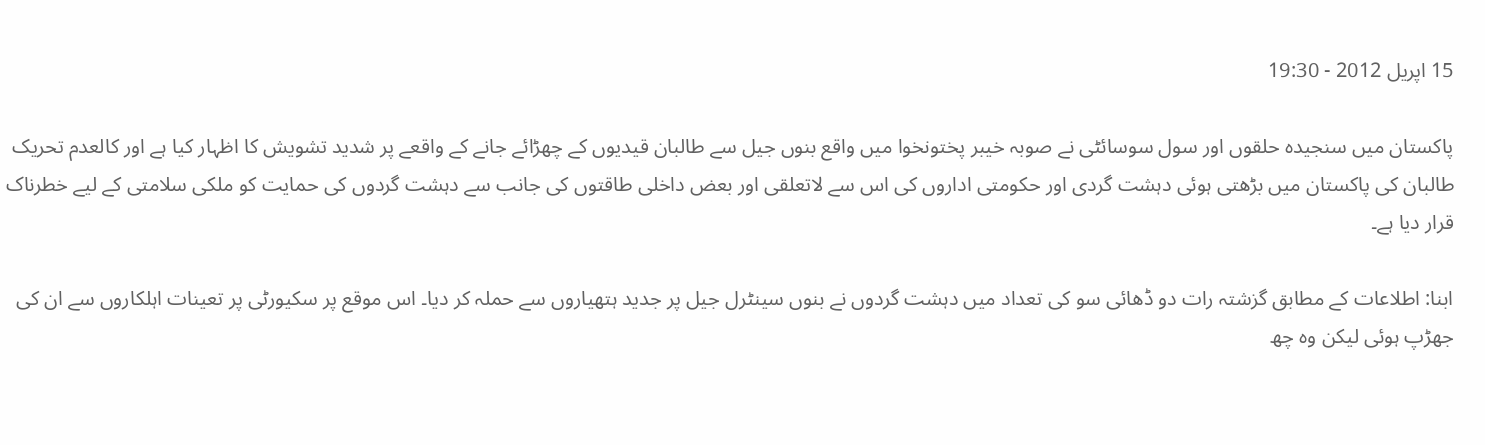15 اپریل 2012 - 19:30

پاکستان میں سنجیدہ حلقوں اور سول سوسائٹی نے صوبہ خیبر پختونخوا میں واقع بنوں جیل سے طالبان قیدیوں کے چھڑائے جانے کے واقعے پر شدید تشویش کا اظہار کیا ہے اور کالعدم تحریک طالبان کی پاکستان میں بڑھتی ہوئی دہشت گردی اور حکومتی اداروں کی اس سے لاتعلقی اور بعض داخلی طاقتوں کی جانب سے دہشت گردوں کی حمایت کو ملکی سلامتی کے لیے خطرناک قرار دیا ہے۔

ابنا: اطلاعات کے مطابق گزشتہ رات دو ڈھائی سو کی تعداد میں دہشت گردوں نے بنوں سینٹرل جیل پر جدید ہتھیاروں سے حملہ کر دیا۔ اس موقع پر سکیورٹی پر تعینات اہلکاروں سے ان کی جھڑپ ہوئی لیکن وہ چھ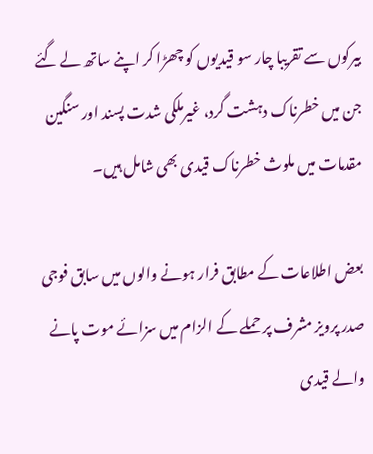بیرکوں سے تقریبا چار سو قیدیوں کو چھڑا کر اپنے ساتھ لے گئے جن میں خطرناک دہشت گرد، غیرملکی شدت پسند اور سنگین مقدمات میں ملوث خطرناک قیدی بھی شامل ہیں۔

بعض اطلاعات کے مطابق فرار ہونے والوں میں سابق فوجی صدر پرویز مشرف پر حملے کے الزام میں سزائے موت پانے والے قیدی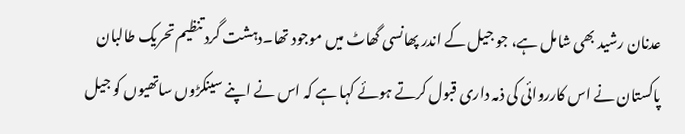عدنان رشید بھی شامل ہے، جو جیل کے اندر پھانسی گھاٹ میں موجود تھا۔دہشت گرد تنظیم تحریک طالبان پاکستان نے اس کارروائی کی ذمہ داری قبول کرتے ہوئے کہا ہے کہ اس نے اپنے سینکڑوں ساتھیوں کو جیل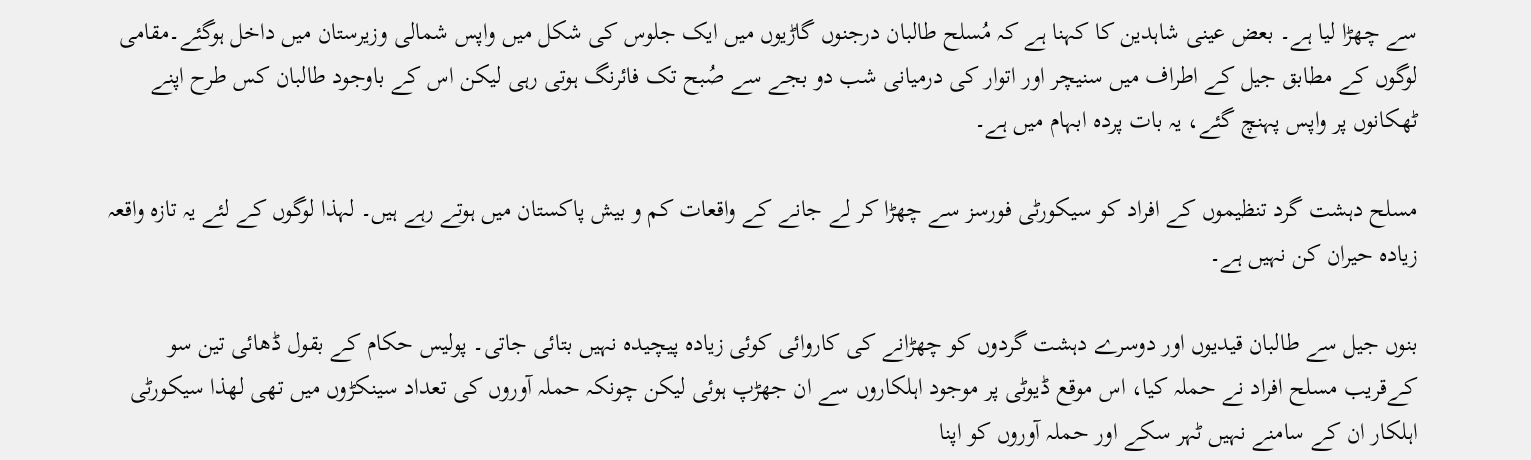سے چھڑا لیا ہے۔ بعض عینی شاہدین کا کہنا ہے کہ مُسلح طالبان درجنوں گاڑیوں میں ایک جلوس کی شکل میں واپس شمالی وزیرستان میں داخل ہوگئے۔مقامی لوگوں کے مطابق جیل کے اطراف میں سنیچر اور اتوار کی درمیانی شب دو بجے سے صُبح تک فائرنگ ہوتی رہی لیکن اس کے باوجود طالبان کس طرح اپنے ٹھکانوں پر واپس پہنچ گئے، یہ بات پردہ ابہام میں ہے۔

مسلح دہشت گرد تنظیموں کے افراد کو سیکورٹی فورسز سے چھڑا کر لے جانے کے واقعات کم و بیش پاکستان میں ہوتے رہے ہیں۔ لہذا لوگوں کے لئے یہ تازہ واقعہ زیادہ حیران کن نہیں ہے۔

بنوں جیل سے طالبان قیدیوں اور دوسرے دہشت گردوں کو چھڑانے کی کاروائی کوئی زیادہ پیچیدہ نہیں بتائی جاتی۔ پولیس حکام کے بقول ڈھائی تین سو کےقریب مسلح افراد نے حملہ کیا، اس موقع ڈیوٹی پر موجود اہلکاروں سے ان جھڑپ ہوئی لیکن چونکہ حملہ آوروں کی تعداد سینکڑوں میں تھی لھذا سیکورٹی اہلکار ان کے سامنے نہیں ٹہر سکے اور حملہ آوروں کو اپنا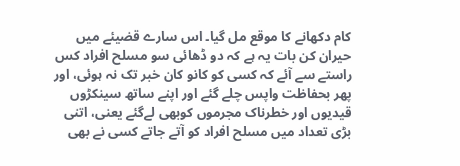کام دکھانے کا موقع مل گیا۔ اس سارے قضیئے میں حیران کن بات یہ ہے کہ دو ڈھائی سو مسلح افراد کس راستے سے آئے کہ کسی کو کانو کان خبر تک نہ ہوئی، اور پھر بحفاظت واپس چلے گئے اور اپنے ساتھ سینکڑوں قیدیوں اور خطرناک مجرموں کوبھی لےگئے یعنی، اتنی بڑی تعداد میں مسلح افراد کو آتے جاتے کسی نے بھی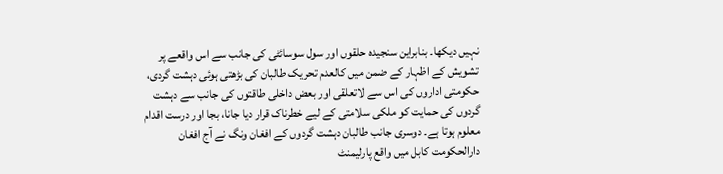نہیں دیکھا۔ بنابراین سنجیدہ حلقوں اور سول سوسائٹی کی جانب سے اس واقعے پر تشویش کے اظہار کے ضمن میں کالعدم تحریک طالبان کی بڑھتی ہوئی دہشت گردی، حکومتی اداروں کی اس سے لاتعلقی اور بعض داخلی طاقتوں کی جانب سے دہشت گردوں کی حمایت کو ملکی سلامتی کے لیے خطرناک قرار دیا جانا، بجا اور درست اقدام معلوم ہوتا ہے۔ دوسری جانب طالبان دہشت گردوں کے افغان ونگ نے آج افغان دارالحکومت کابل میں واقع پارلیمنٹ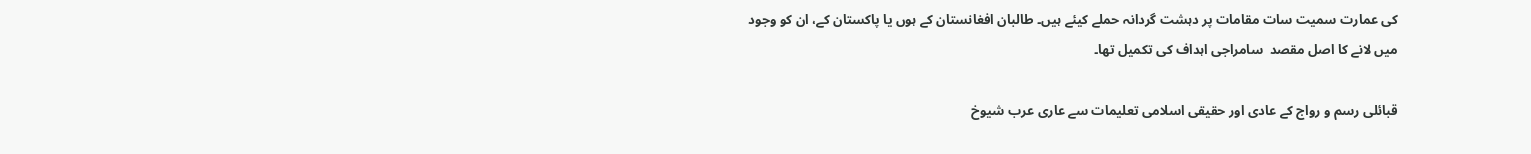کی عمارت سمیت سات مقامات پر دہشت گردانہ حملے کیئے ہیں۔ طالبان افغانستان کے ہوں یا پاکستان کے، ان کو وجود میں لانے کا اصل مقصد  سامراجی اہداف کی تکمیل تھا۔

قبائلی رسم و رواج کے عادی اور حقیقی اسلامی تعلیمات سے عاری عرب شیوخ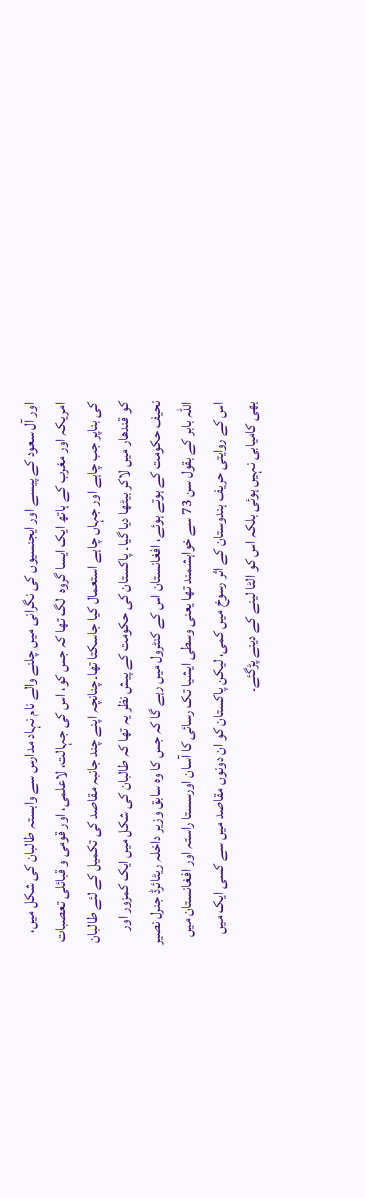اور آل سعود کے پیسے اور ایجنسیوں کی نگرانی میں چلنے والے نام نہاد مدارس سے وابستہ طالبان کی شکل میں، امریکہ اور مغرب کے ہاتھ ایک ایسا گروہ  لگ تھا کہ جس کو، اس کی جہالت، لاعلمی، اور قومی و قبائلی تعصبات کی بناپر جب چاہے اور جہاں چاہے استعمال کیا جاسکتا تھا۔چنانچہ اپنے چند جانبہ مقاصد کی تکمیل کے لئے طالبان کو قندھار میں لاکر بیٹھا دیا گیا۔ پاکستان کی حکومت کے پیش نظر یہ تھا کہ طالبان کی شکل میں ایک کمزور اور نحیف حکومت کے ہوتے ہوئے، افغانستان اس کے کنٹرول میں رہے گا کہ جس کا وہ سابق وزیر داخلہ ریٹائرڈ جنرل نصیر اللہ بابر کے بقول سن 73 سے خواہشمند تھا یعنی وسطی ایشیا تک رسائی کا آسان اورسستا راستہ اور افغانستان میں اس کے روایتی حریف ہندوستان کے اثر رسوخ میں کمی، لیکن پاکستان کو ان دونوں مقاصد میں سے کسی ایک میں بھی کامیابی نہیں ہوئی بلکہ اس کو الٹا لینے کے دینے پڑگئے۔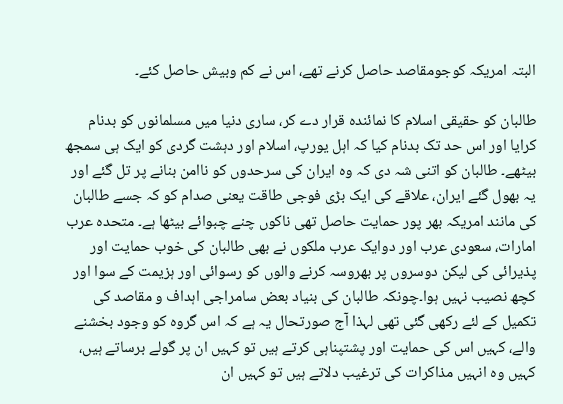البتہ امریکہ کوجومقاصد حاصل کرنے تھے، اس نے کم وبیش حاصل کئے۔

طالبان کو حقیقی اسلام کا نمائندہ قرار دے کر، ساری دنیا میں مسلمانوں کو بدنام کرایا اور اس حد تک بدنام کیا کہ اہل یورپ، اسلام اور دہشت گردی کو ایک ہی سمجھ بیٹھے۔ طالبان کو اتنی شہ دی کہ وہ ایران کی سرحدوں کو ناامن بنانے پر تل گئے اور یہ بھول گئے ایران، علاقے کی ایک بڑی فوجی طاقت یعنی صدام کو کہ جسے طالبان کی مانند امریکہ بھر پور حمایت حاصل تھی ناکوں چنے چبوائے بیٹھا ہے۔ متحدہ عرب امارات، سعودی عرب اور دوایک عرب ملکوں نے بھی طالبان کی خوب حمایت اور پذیرائی کی لیکن دوسروں پر بھروسہ کرنے والوں کو رسوائی اور ہزیمت کے سوا اور کچھ نصیب نہیں ہوا۔چونکہ طالبان کی بنیاد بعض سامراجی اہداف و مقاصد کی تکمیل کے لئے رکھی گئی تھی لہذا آج صورتحال یہ ہے کہ اس گروہ کو وجود بخشنے والے، کہیں اس کی حمایت اور پشتپناہی کرتے ہیں تو کہیں ان پر گولے برساتے ہیں، کہیں وہ انہیں مذاکرات کی ترغیب دلاتے ہیں تو کہیں ان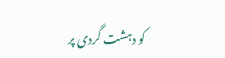کو دہشت گردی پر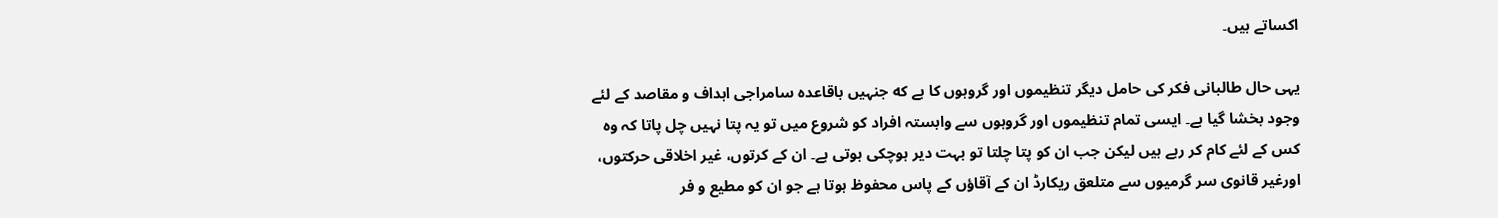اکساتے ہیں۔

یہی حال طالبانی فکر کی حامل دیگر تنظیموں اور گروہوں کا ہے که جنہیں باقاعدہ سامراجی اہداف و مقاصد کے لئے وجود بخشا گیا ہے۔ ایسی تمام تنظیموں اور گروہوں سے وابستہ افراد کو شروع میں تو یہ پتا نہیں چل پاتا کہ وہ کس کے لئے کام کر رہے ہیں لیکن جب ان کو پتا چلتا تو بہت دیر ہوچکی ہوتی ہے۔ ان کے کرتوں، غیر اخلاقی حرکتوں، اورغیر قانوی سر گرمیوں سے متلعق ریکارڈ ان کے آقاؤں کے پاس محفوظ ہوتا ہے جو ان کو مطیع و فر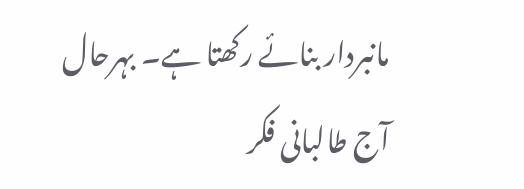مانبردار بنائے رکھتا ہے۔ بہرحال آج طالبانی فکر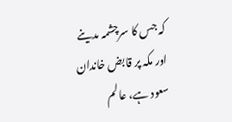کہ جس کا سرچشمہ مدینے اور مکہ پر قابض خاندان سعود ہے، عالم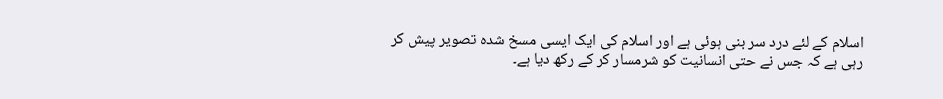اسلام کے لئے درد سر بنی ہوئی ہے اور اسلام کی ایک ایسی مسخ شدہ تصویر پیش کر رہی ہے کہ جس نے حتی انسانیت کو شرمسار کر کے رکھ دیا ہے۔